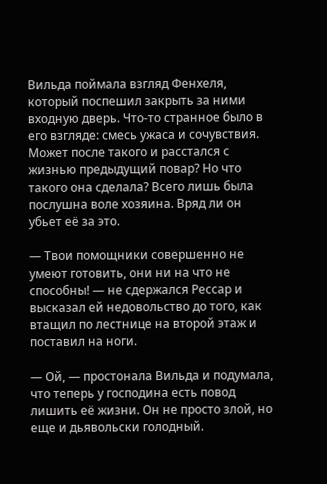Вильда поймала взгляд Фенхеля, который поспешил закрыть за ними входную дверь. Что-то странное было в его взгляде: смесь ужаса и сочувствия. Может после такого и расстался с жизнью предыдущий повар? Но что такого она сделала? Всего лишь была послушна воле хозяина. Вряд ли он убьет её за это.

— Твои помощники совершенно не умеют готовить, они ни на что не способны! — не сдержался Рессар и высказал ей недовольство до того, как втащил по лестнице на второй этаж и поставил на ноги.

— Ой, — простонала Вильда и подумала, что теперь у господина есть повод лишить её жизни. Он не просто злой, но еще и дьявольски голодный.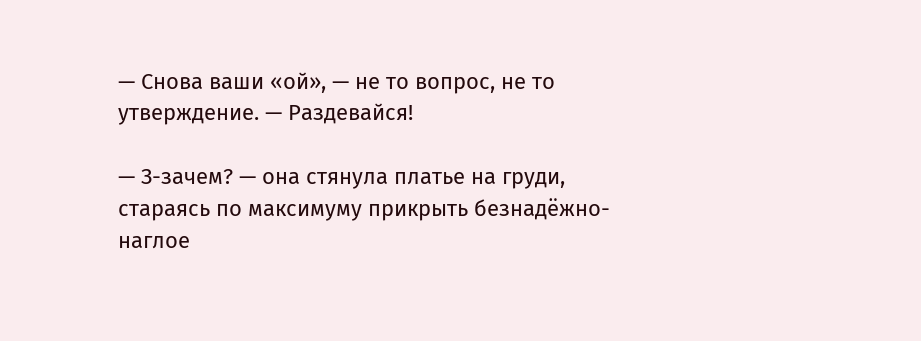— Снова ваши «ой», — не то вопрос, не то утверждение. — Раздевайся!

— З-зачем? — она стянула платье на груди, стараясь по максимуму прикрыть безнадёжно-наглое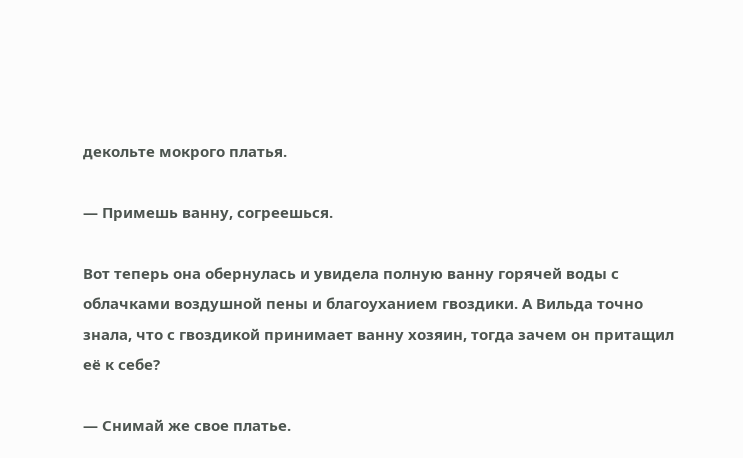декольте мокрого платья.

— Примешь ванну, согреешься.

Вот теперь она обернулась и увидела полную ванну горячей воды с облачками воздушной пены и благоуханием гвоздики. А Вильда точно знала, что с гвоздикой принимает ванну хозяин, тогда зачем он притащил её к себе?

— Снимай же свое платье.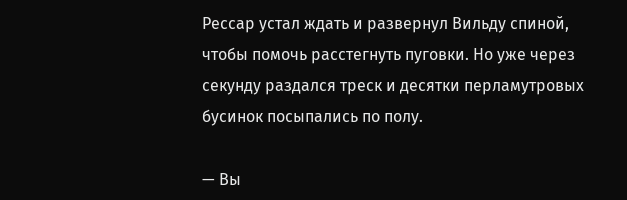Рессар устал ждать и развернул Вильду спиной, чтобы помочь расстегнуть пуговки. Но уже через секунду раздался треск и десятки перламутровых бусинок посыпались по полу.

— Вы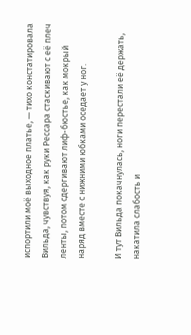испортили моё выходное платье, — тихо констатировала Вильда, чувствуя, как руки Рессара стаскивают с её плеч ленты, потом сдергивают лиф-бюстье, как мокрый наряд вместе с нижними юбками оседает у ног.

И тут Вильда покачнулась, ноги перестали её держать, накатила слабость и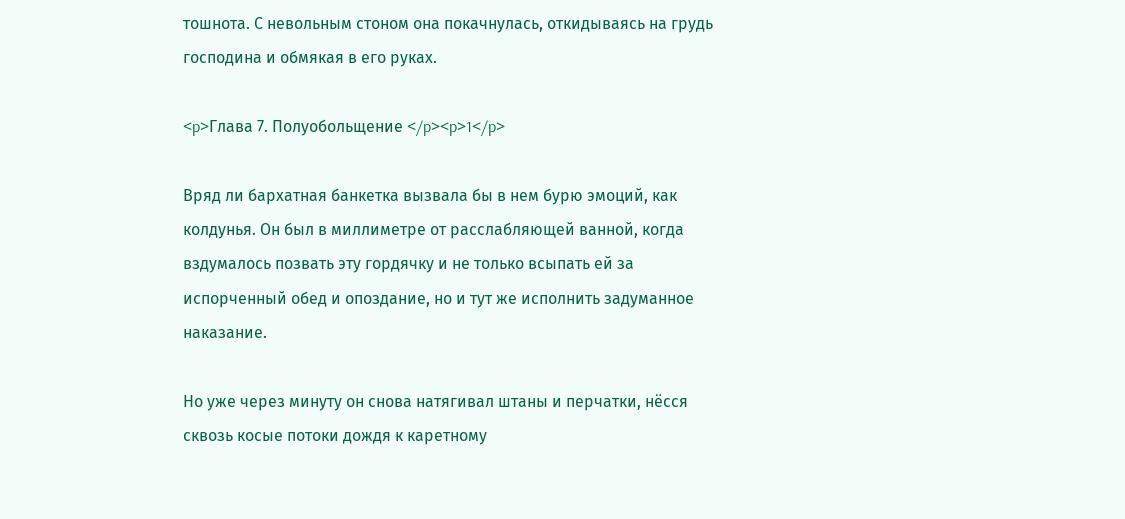тошнота. С невольным стоном она покачнулась, откидываясь на грудь господина и обмякая в его руках.

<p>Глава 7. Полуобольщение </p><p>1</p>

Вряд ли бархатная банкетка вызвала бы в нем бурю эмоций, как колдунья. Он был в миллиметре от расслабляющей ванной, когда вздумалось позвать эту гордячку и не только всыпать ей за испорченный обед и опоздание, но и тут же исполнить задуманное наказание.

Но уже через минуту он снова натягивал штаны и перчатки, нёсся сквозь косые потоки дождя к каретному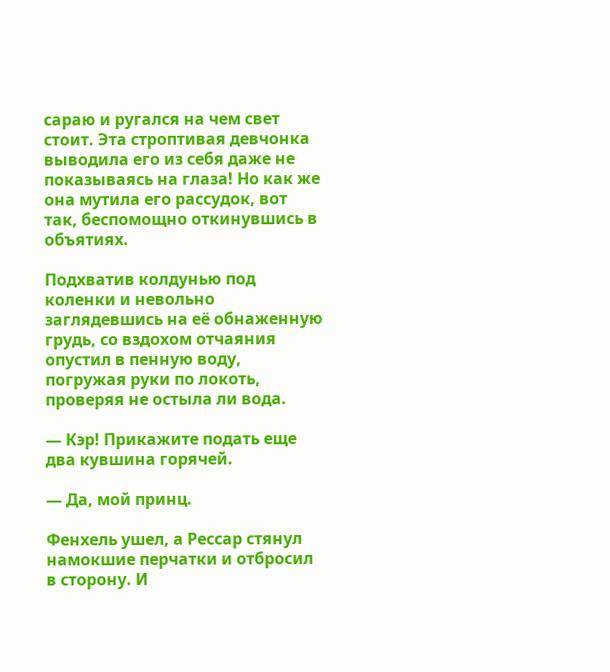сараю и ругался на чем свет стоит. Эта строптивая девчонка выводила его из себя даже не показываясь на глаза! Но как же она мутила его рассудок, вот так, беспомощно откинувшись в объятиях.

Подхватив колдунью под коленки и невольно заглядевшись на её обнаженную грудь, со вздохом отчаяния опустил в пенную воду, погружая руки по локоть, проверяя не остыла ли вода.

— Кэр! Прикажите подать еще два кувшина горячей.

— Да, мой принц.

Фенхель ушел, а Рессар стянул намокшие перчатки и отбросил в сторону. И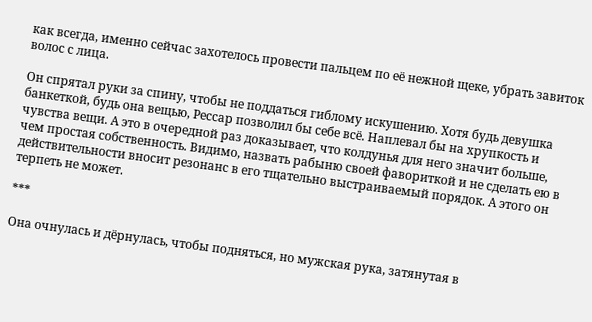как всегда, именно сейчас захотелось провести пальцем по её нежной щеке, убрать завиток волос с лица.

Он спрятал руки за спину, чтобы не поддаться гиблому искушению. Хотя будь девушка банкеткой, будь она вещью, Рессар позволил бы себе всё. Наплевал бы на хрупкость и чувства вещи. А это в очередной раз доказывает, что колдунья для него значит больше, чем простая собственность. Видимо, назвать рабыню своей фавориткой и не сделать ею в действительности вносит резонанс в его тщательно выстраиваемый порядок. А этого он терпеть не может.

***

Она очнулась и дёрнулась, чтобы подняться, но мужская рука, затянутая в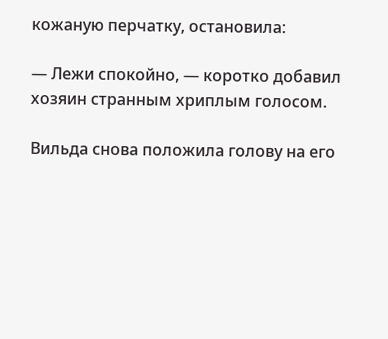кожаную перчатку, остановила:

— Лежи спокойно, — коротко добавил хозяин странным хриплым голосом.

Вильда снова положила голову на его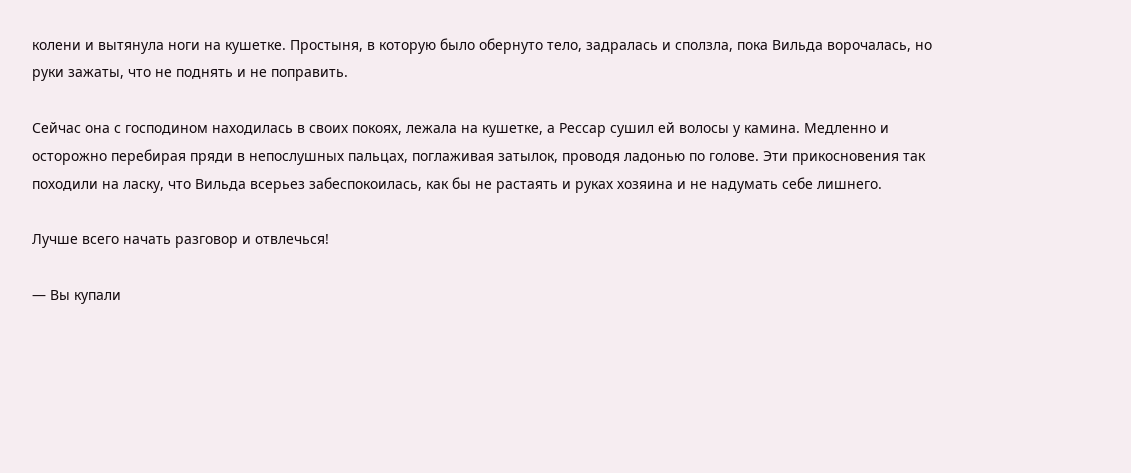колени и вытянула ноги на кушетке. Простыня, в которую было обернуто тело, задралась и сползла, пока Вильда ворочалась, но руки зажаты, что не поднять и не поправить.

Сейчас она с господином находилась в своих покоях, лежала на кушетке, а Рессар сушил ей волосы у камина. Медленно и осторожно перебирая пряди в непослушных пальцах, поглаживая затылок, проводя ладонью по голове. Эти прикосновения так походили на ласку, что Вильда всерьез забеспокоилась, как бы не растаять и руках хозяина и не надумать себе лишнего.

Лучше всего начать разговор и отвлечься!

— Вы купали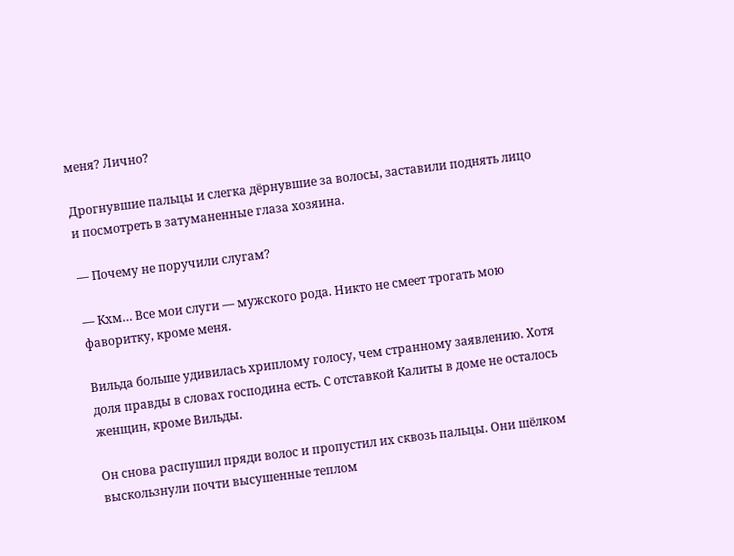меня? Лично?

Дрогнувшие пальцы и слегка дёрнувшие за волосы, заставили поднять лицо и посмотреть в затуманенные глаза хозяина.

— Почему не поручили слугам?

— Кхм… Все мои слуги — мужского рода. Никто не смеет трогать мою фаворитку, кроме меня.

Вильда больше удивилась хриплому голосу, чем странному заявлению. Хотя доля правды в словах господина есть. С отставкой Калиты в доме не осталось женщин, кроме Вильды.

Он снова распушил пряди волос и пропустил их сквозь пальцы. Они шёлком выскользнули почти высушенные теплом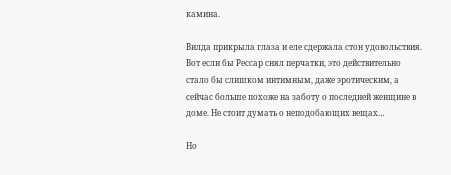камина.

Вилда прикрыла глаза и еле сдержала стон удовольствия. Вот если бы Рессар снял перчатки, это действительно стало бы слишком интимным, даже эротическим, а сейчас больше похоже на заботу о последней женщине в доме. Не стоит думать о неподобающих вещах…

Но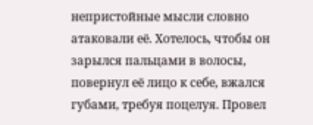непристойные мысли словно атаковали её. Хотелось, чтобы он зарылся пальцами в волосы, повернул её лицо к себе, вжался губами, требуя поцелуя. Провел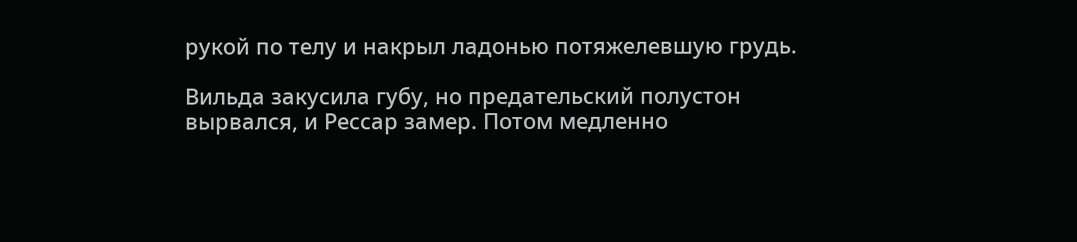рукой по телу и накрыл ладонью потяжелевшую грудь.

Вильда закусила губу, но предательский полустон вырвался, и Рессар замер. Потом медленно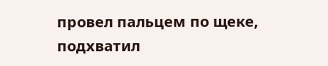провел пальцем по щеке, подхватил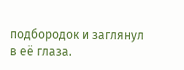подбородок и заглянул в её глаза.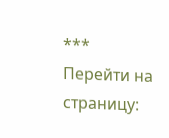***
Перейти на страницу: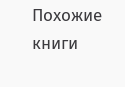Похожие книги